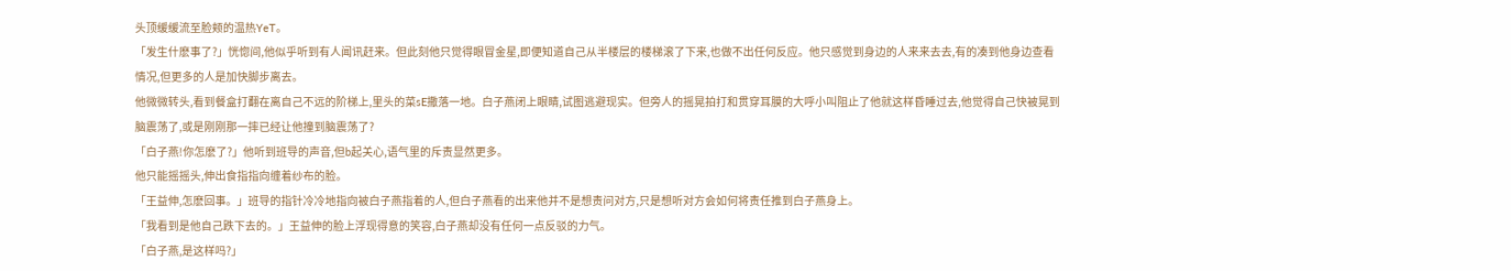头顶缓缓流至脸颊的温热YeT。
「发生什麽事了?」恍惚间,他似乎听到有人闻讯赶来。但此刻他只觉得眼冒金星,即便知道自己从半楼层的楼梯滚了下来,也做不出任何反应。他只感觉到身边的人来来去去,有的凑到他身边查看情况,但更多的人是加快脚步离去。
他微微转头,看到餐盒打翻在离自己不远的阶梯上,里头的菜sE撒落一地。白子燕闭上眼睛,试图逃避现实。但旁人的摇晃拍打和贯穿耳膜的大呼小叫阻止了他就这样昏睡过去,他觉得自己快被晃到脑震荡了,或是刚刚那一摔已经让他撞到脑震荡了?
「白子燕!你怎麽了?」他听到班导的声音,但b起关心,语气里的斥责显然更多。
他只能摇摇头,伸出食指指向缠着纱布的脸。
「王益伸,怎麽回事。」班导的指针冷冷地指向被白子燕指着的人,但白子燕看的出来他并不是想责问对方,只是想听对方会如何将责任推到白子燕身上。
「我看到是他自己跌下去的。」王益伸的脸上浮现得意的笑容,白子燕却没有任何一点反驳的力气。
「白子燕,是这样吗?」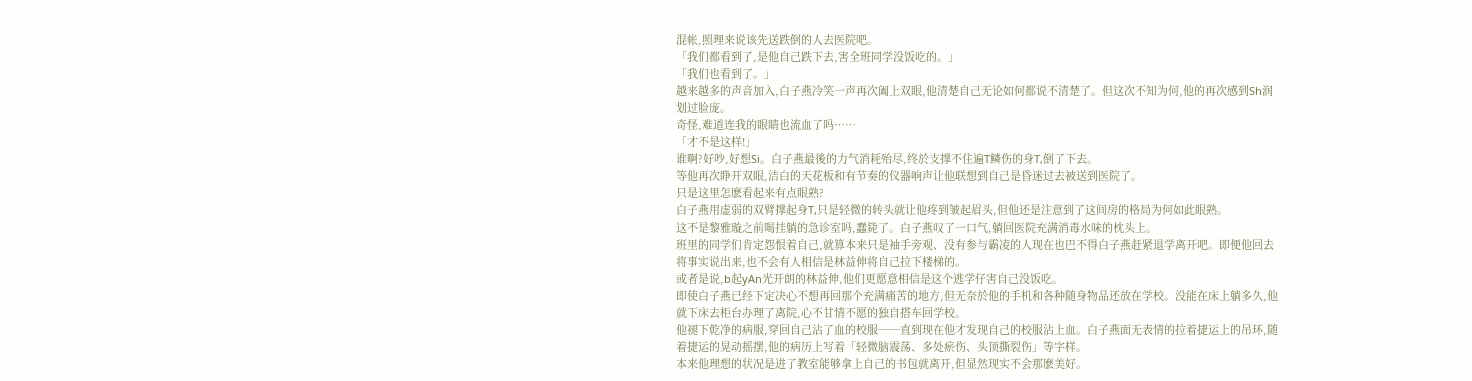混帐,照理来说该先送跌倒的人去医院吧。
「我们都看到了,是他自己跌下去,害全班同学没饭吃的。」
「我们也看到了。」
越来越多的声音加入,白子燕冷笑一声再次阖上双眼,他清楚自己无论如何都说不清楚了。但这次不知为何,他的再次感到Sh润划过脸庞。
奇怪,难道连我的眼睛也流血了吗……
「才不是这样!」
谁啊?好吵,好想Si。白子燕最後的力气消耗殆尽,终於支撑不住遍T鳞伤的身T,倒了下去。
等他再次睁开双眼,洁白的天花板和有节奏的仪器响声让他联想到自己是昏迷过去被送到医院了。
只是这里怎麽看起来有点眼熟?
白子燕用虚弱的双臂撑起身T,只是轻微的转头就让他疼到皱起眉头,但他还是注意到了这间房的格局为何如此眼熟。
这不是黎雅璇之前喝挂躺的急诊室吗,蠢毙了。白子燕叹了一口气,躺回医院充满消毒水味的枕头上。
班里的同学们肯定怨恨着自己,就算本来只是袖手旁观、没有参与霸凌的人现在也巴不得白子燕赶紧退学离开吧。即便他回去将事实说出来,也不会有人相信是林益伸将自己拉下楼梯的。
或者是说,b起yAn光开朗的林益伸,他们更愿意相信是这个逃学仔害自己没饭吃。
即使白子燕已经下定决心不想再回那个充满痛苦的地方,但无奈於他的手机和各种随身物品还放在学校。没能在床上躺多久,他就下床去柜台办理了离院,心不甘情不愿的独自搭车回学校。
他褪下乾净的病服,穿回自己沾了血的校服──直到现在他才发现自己的校服沾上血。白子燕面无表情的拉着捷运上的吊环,随着捷运的晃动摇摆,他的病历上写着「轻微脑震荡、多处瘀伤、头顶撕裂伤」等字样。
本来他理想的状况是进了教室能够拿上自己的书包就离开,但显然现实不会那麽美好。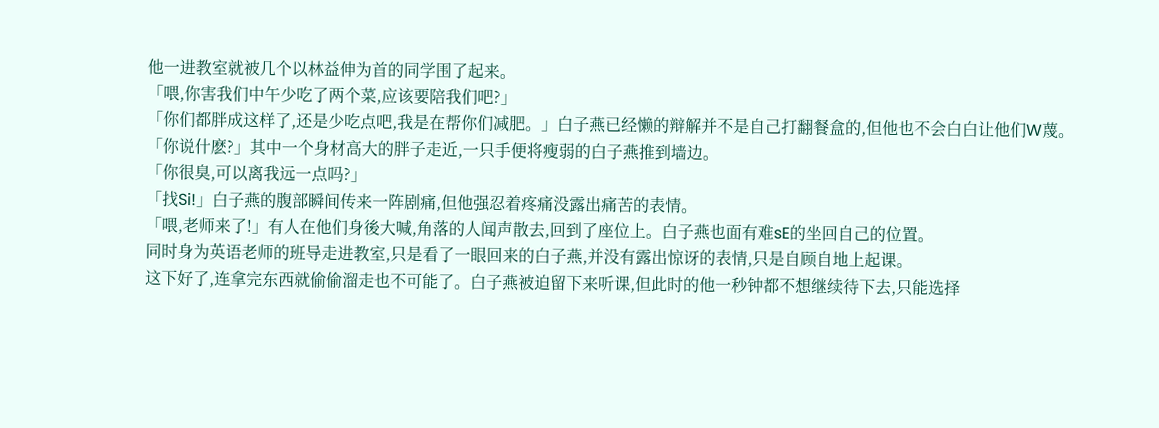他一进教室就被几个以林益伸为首的同学围了起来。
「喂,你害我们中午少吃了两个菜,应该要陪我们吧?」
「你们都胖成这样了,还是少吃点吧,我是在帮你们减肥。」白子燕已经懒的辩解并不是自己打翻餐盒的,但他也不会白白让他们W蔑。
「你说什麽?」其中一个身材高大的胖子走近,一只手便将瘦弱的白子燕推到墙边。
「你很臭,可以离我远一点吗?」
「找Si!」白子燕的腹部瞬间传来一阵剧痛,但他强忍着疼痛没露出痛苦的表情。
「喂,老师来了!」有人在他们身後大喊,角落的人闻声散去,回到了座位上。白子燕也面有难sE的坐回自己的位置。
同时身为英语老师的班导走进教室,只是看了一眼回来的白子燕,并没有露出惊讶的表情,只是自顾自地上起课。
这下好了,连拿完东西就偷偷溜走也不可能了。白子燕被迫留下来听课,但此时的他一秒钟都不想继续待下去,只能选择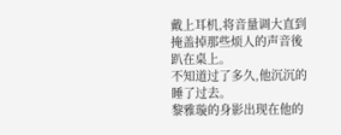戴上耳机,将音量调大直到掩盖掉那些烦人的声音後趴在桌上。
不知道过了多久,他沉沉的睡了过去。
黎雅璇的身影出现在他的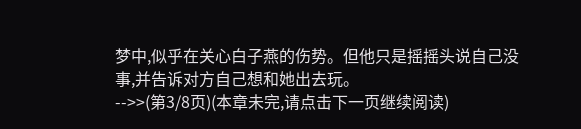梦中,似乎在关心白子燕的伤势。但他只是摇摇头说自己没事,并告诉对方自己想和她出去玩。
-->>(第3/8页)(本章未完,请点击下一页继续阅读)